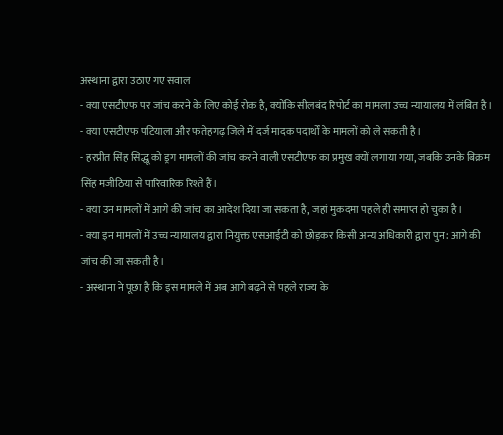अस्थाना द्वारा उठाए गए सवाल
- क्या एसटीएफ पर जांच करने के लिए कोई रोक है, क्योंकि सीलबंद रिपोर्ट का मामला उच्च न्यायालय में लंबित है।
- क्या एसटीएफ पटियाला और फतेहगढ़ जिले में दर्ज मादक पदार्थों के मामलों को ले सकती है।
- हरप्रीत सिंह सिद्धू को ड्रग मामलों की जांच करने वाली एसटीएफ का प्रमुख क्यों लगाया गया, जबकि उनके बिक्रम सिंह मजीठिया से पारिवारिक रिश्ते हैं।
- क्या उन मामलों में आगे की जांच का आदेश दिया जा सकता है, जहां मुकदमा पहले ही समाप्त हो चुका है।
- क्या इन मामलों में उच्च न्यायालय द्वारा नियुक्त एसआईटी को छोड़कर किसी अन्य अधिकारी द्वारा पुन: आगे की जांच की जा सकती है।
- अस्थाना ने पूछा है कि इस मामले में अब आगे बढ़ने से पहले राज्य के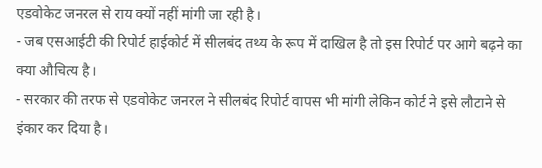एडवोकेट जनरल से राय क्यों नहीं मांगी जा रही है।
- जब एसआईटी की रिपोर्ट हाईकोर्ट में सीलबंद तथ्य के रूप में दाखिल है तो इस रिपोर्ट पर आगे बढ़ने का क्या औचित्य है।
- सरकार की तरफ से एडवोकेट जनरल ने सीलबंद रिपोर्ट वापस भी मांगी लेकिन कोर्ट ने इसे लौटाने से इंकार कर दिया है।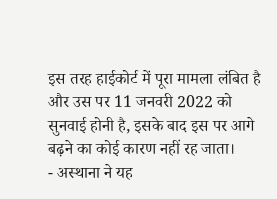इस तरह हाईकोर्ट में पूरा मामला लंबित है और उस पर 11 जनवरी 2022 को सुनवाई होनी है, इसके बाद इस पर आगे बढ़ने का कोई कारण नहीं रह जाता।
- अस्थाना ने यह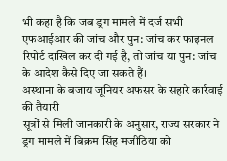भी कहा है कि जब ड्रग मामले में दर्ज सभी एफआईआर की जांच और पुन: जांच कर फाइनल रिपोर्ट दाखिल कर दी गई है, तो जांच या पुन: जांच के आदेश कैसे दिए जा सकते हैं।
अस्थाना के बजाय जूनियर अफसर के सहारे कार्रवाई की तैयारी
सूत्रों से मिली जानकारी के अनुसार, राज्य सरकार ने ड्रग मामले में बिक्रम सिंह मजीठिया को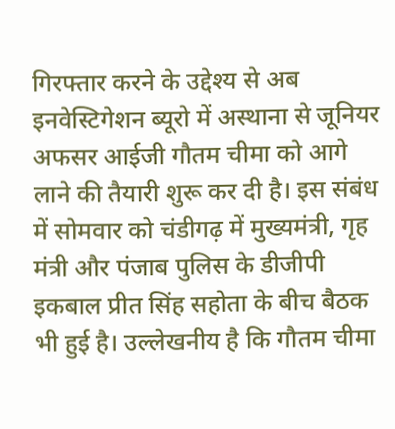गिरफ्तार करने के उद्देश्य से अब इनवेस्टिगेशन ब्यूरो में अस्थाना से जूनियर अफसर आईजी गौतम चीमा को आगे लाने की तैयारी शुरू कर दी है। इस संबंध में सोमवार को चंडीगढ़ में मुख्यमंत्री, गृह मंत्री और पंजाब पुलिस के डीजीपी इकबाल प्रीत सिंह सहोता के बीच बैठक भी हुई है। उल्लेखनीय है कि गौतम चीमा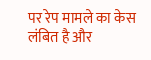पर रेप मामले का केस लंबित है और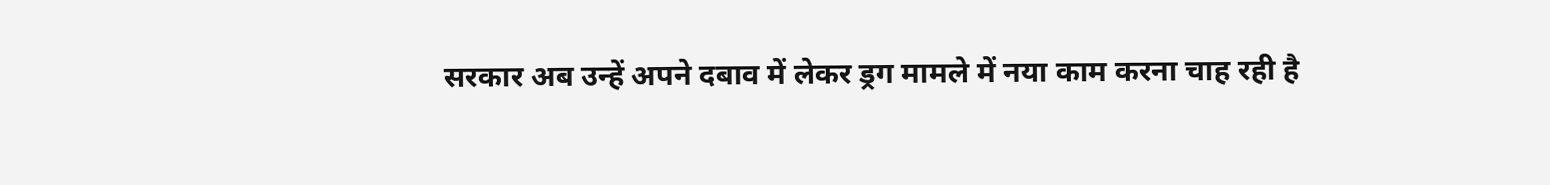सरकार अब उन्हें अपने दबाव में लेकर ड्रग मामले में नया काम करना चाह रही है